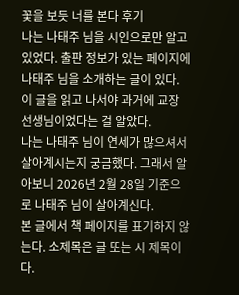꽃을 보듯 너를 본다 후기
나는 나태주 님을 시인으로만 알고 있었다. 출판 정보가 있는 페이지에 나태주 님을 소개하는 글이 있다. 이 글을 읽고 나서야 과거에 교장 선생님이었다는 걸 알았다.
나는 나태주 님이 연세가 많으셔서 살아계시는지 궁금했다. 그래서 알아보니 2026년 2월 28일 기준으로 나태주 님이 살아계신다.
본 글에서 책 페이지를 표기하지 않는다. 소제목은 글 또는 시 제목이다.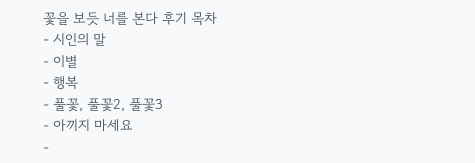꽃을 보듯 너를 본다 후기 목차
- 시인의 말
- 이별
- 행복
- 풀꽃, 풀꽃2, 풀꽃3
- 아끼지 마세요
-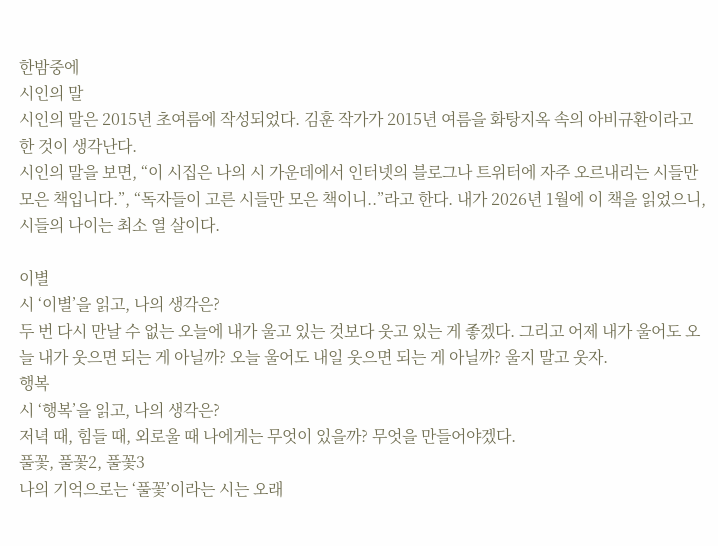한밤중에
시인의 말
시인의 말은 2015년 초여름에 작성되었다. 김훈 작가가 2015년 여름을 화탕지옥 속의 아비규환이라고 한 것이 생각난다.
시인의 말을 보면, “이 시집은 나의 시 가운데에서 인터넷의 블로그나 트위터에 자주 오르내리는 시들만 모은 책입니다.”, “독자들이 고른 시들만 모은 책이니..”라고 한다. 내가 2026년 1월에 이 책을 읽었으니, 시들의 나이는 최소 열 살이다.

이별
시 ‘이별’을 읽고, 나의 생각은?
두 번 다시 만날 수 없는 오늘에 내가 울고 있는 것보다 웃고 있는 게 좋겠다. 그리고 어제 내가 울어도 오늘 내가 웃으면 되는 게 아닐까? 오늘 울어도 내일 웃으면 되는 게 아닐까? 울지 말고 웃자.
행복
시 ‘행복’을 읽고, 나의 생각은?
저녁 때, 힘들 때, 외로울 때 나에게는 무엇이 있을까? 무엇을 만들어야겠다.
풀꽃, 풀꽃2, 풀꽃3
나의 기억으로는 ‘풀꽃’이라는 시는 오래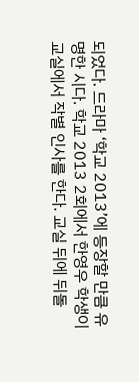되었다. 드라마 ‘학교 2013’에 등장할 만큼 유명한 시다. 학교 2013 2회에서 한영우 학생이 교실에서 작별 인사를 한다. 교실 뒤에 뒤돌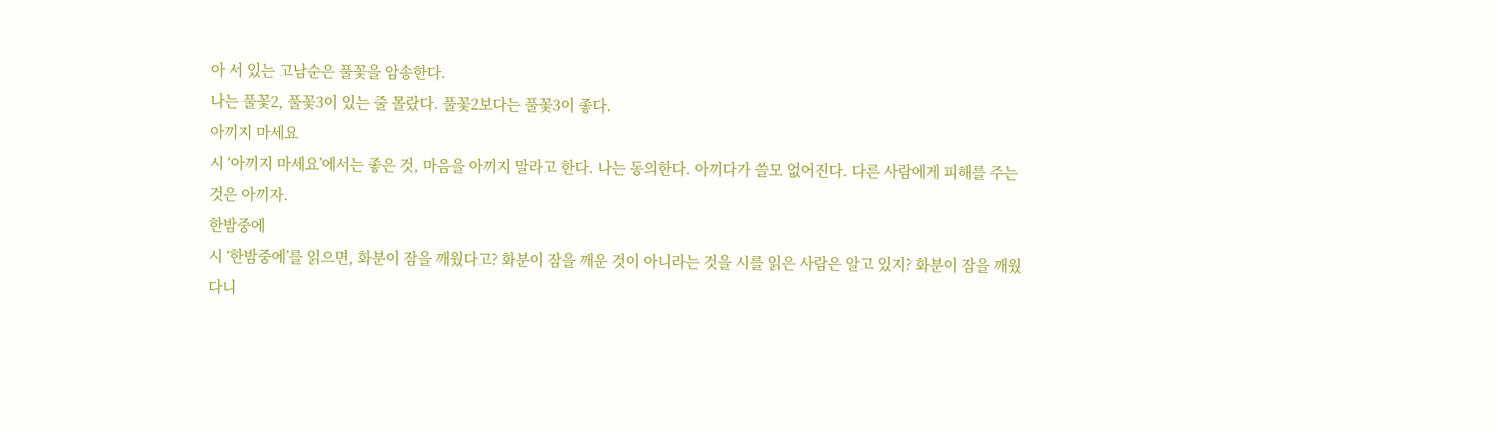아 서 있는 고남순은 풀꽃을 암송한다.
나는 풀꽃2, 풀꽃3이 있는 줄 몰랐다. 풀꽃2보다는 풀꽃3이 좋다.
아끼지 마세요
시 ‘아끼지 마세요’에서는 좋은 것, 마음을 아끼지 말라고 한다. 나는 동의한다. 아끼다가 쓸모 없어진다. 다른 사람에게 피해를 주는 것은 아끼자.
한밤중에
시 ‘한밤중에’를 읽으면, 화분이 잠을 깨웠다고? 화분이 잠을 깨운 것이 아니라는 것을 시를 읽은 사람은 알고 있지? 화분이 잠을 깨웠다니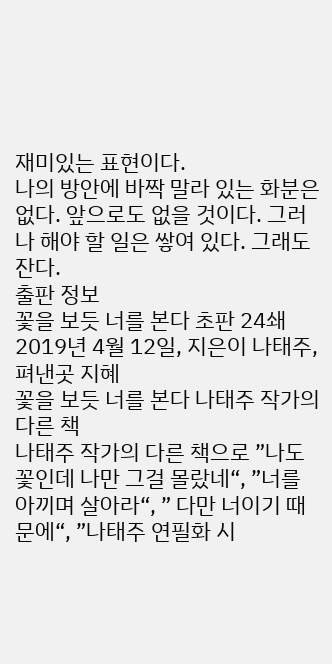재미있는 표현이다.
나의 방안에 바짝 말라 있는 화분은 없다. 앞으로도 없을 것이다. 그러나 해야 할 일은 쌓여 있다. 그래도 잔다.
출판 정보
꽃을 보듯 너를 본다 초판 24쇄 2019년 4월 12일, 지은이 나태주, 펴낸곳 지혜
꽃을 보듯 너를 본다 나태주 작가의 다른 책
나태주 작가의 다른 책으로 ”나도 꽃인데 나만 그걸 몰랐네“, ”너를 아끼며 살아라“, ” 다만 너이기 때문에“, ”나태주 연필화 시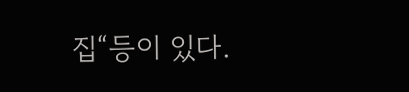집“등이 있다.